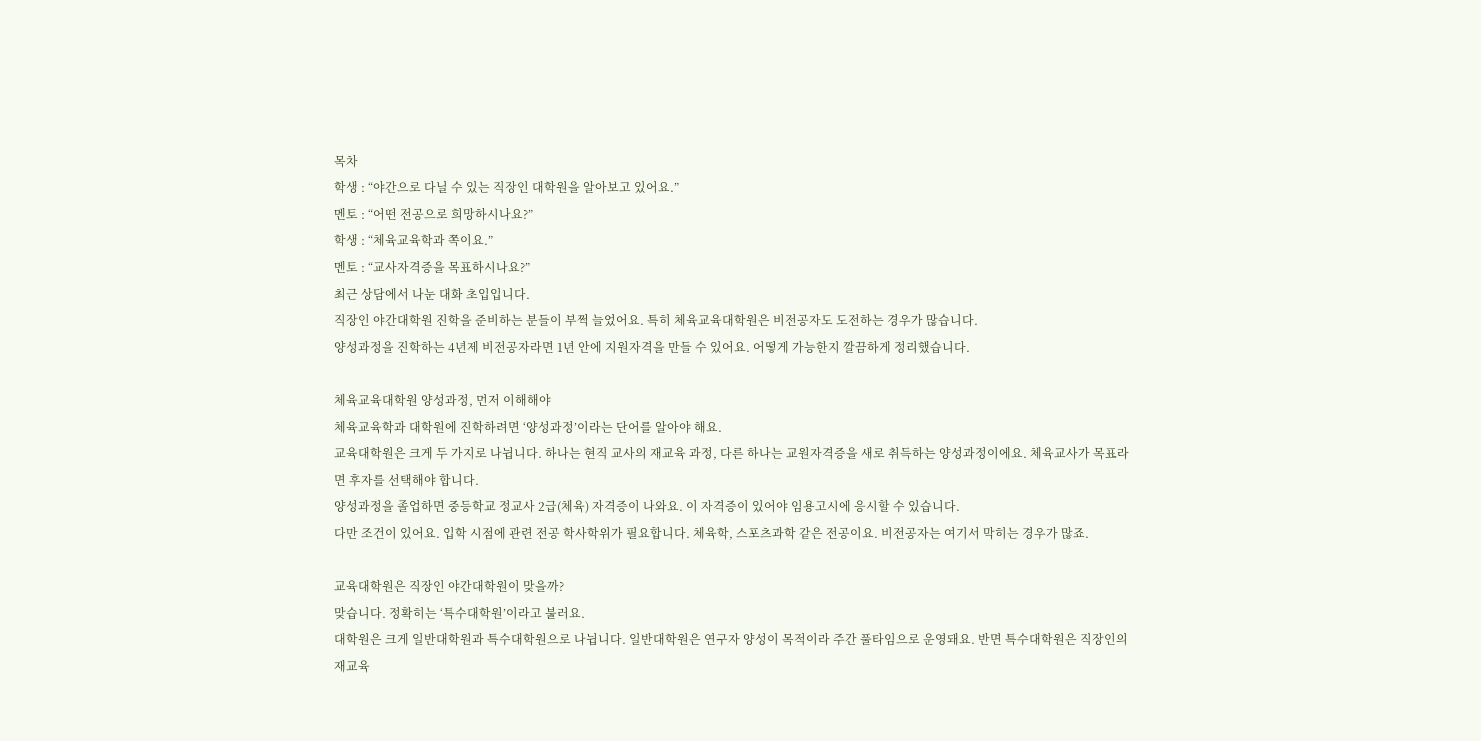목차
학생 : “야간으로 다닐 수 있는 직장인 대학원을 알아보고 있어요.”
멘토 : “어떤 전공으로 희망하시나요?”
학생 : “체육교육학과 쪽이요.”
멘토 : “교사자격증을 목표하시나요?”
최근 상담에서 나눈 대화 초입입니다.
직장인 야간대학원 진학을 준비하는 분들이 부쩍 늘었어요. 특히 체육교육대학원은 비전공자도 도전하는 경우가 많습니다.
양성과정을 진학하는 4년제 비전공자라면 1년 안에 지원자격을 만들 수 있어요. 어떻게 가능한지 깔끔하게 정리했습니다.

체육교육대학원 양성과정, 먼저 이해해야
체육교육학과 대학원에 진학하려면 ‘양성과정’이라는 단어를 알아야 해요.
교육대학원은 크게 두 가지로 나뉩니다. 하나는 현직 교사의 재교육 과정, 다른 하나는 교원자격증을 새로 취득하는 양성과정이에요. 체육교사가 목표라면 후자를 선택해야 합니다.
양성과정을 졸업하면 중등학교 정교사 2급(체육) 자격증이 나와요. 이 자격증이 있어야 임용고시에 응시할 수 있습니다.
다만 조건이 있어요. 입학 시점에 관련 전공 학사학위가 필요합니다. 체육학, 스포츠과학 같은 전공이요. 비전공자는 여기서 막히는 경우가 많죠.

교육대학원은 직장인 야간대학원이 맞을까?
맞습니다. 정확히는 ‘특수대학원’이라고 불러요.
대학원은 크게 일반대학원과 특수대학원으로 나뉩니다. 일반대학원은 연구자 양성이 목적이라 주간 풀타임으로 운영돼요. 반면 특수대학원은 직장인의 재교육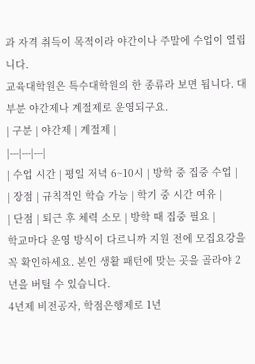과 자격 취득이 목적이라 야간이나 주말에 수업이 열립니다.
교육대학원은 특수대학원의 한 종류라 보면 됩니다. 대부분 야간제나 계절제로 운영되구요.
| 구분 | 야간제 | 계절제 |
|---|---|---|
| 수업 시간 | 평일 저녁 6~10시 | 방학 중 집중 수업 |
| 장점 | 규칙적인 학습 가능 | 학기 중 시간 여유 |
| 단점 | 퇴근 후 체력 소모 | 방학 때 집중 필요 |
학교마다 운영 방식이 다르니까 지원 전에 모집요강을 꼭 확인하세요. 본인 생활 패턴에 맞는 곳을 골라야 2년을 버틸 수 있습니다.
4년제 비전공자, 학점은행제로 1년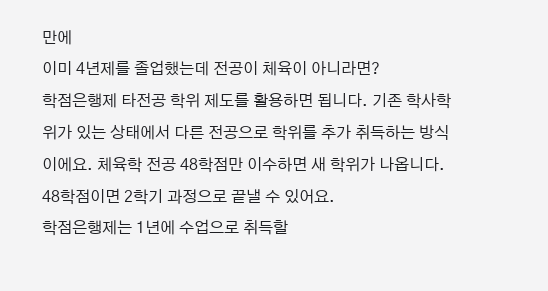만에
이미 4년제를 졸업했는데 전공이 체육이 아니라면?
학점은행제 타전공 학위 제도를 활용하면 됩니다. 기존 학사학위가 있는 상태에서 다른 전공으로 학위를 추가 취득하는 방식이에요. 체육학 전공 48학점만 이수하면 새 학위가 나옵니다.
48학점이면 2학기 과정으로 끝낼 수 있어요.
학점은행제는 1년에 수업으로 취득할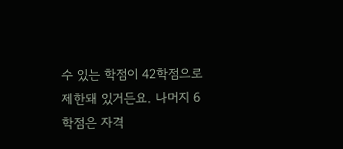수 있는 학점이 42학점으로 제한돼 있거든요. 나머지 6학점은 자격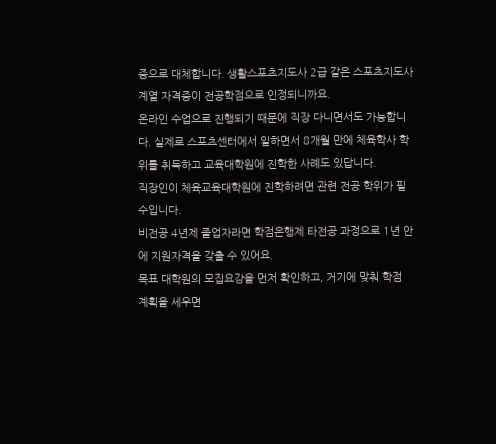증으로 대체합니다. 생활스포츠지도사 2급 같은 스포츠지도사 계열 자격증이 전공학점으로 인정되니까요.
온라인 수업으로 진행되기 때문에 직장 다니면서도 가능합니다. 실제로 스포츠센터에서 일하면서 8개월 만에 체육학사 학위를 취득하고 교육대학원에 진학한 사례도 있답니다.
직장인이 체육교육대학원에 진학하려면 관련 전공 학위가 필수입니다.
비전공 4년제 졸업자라면 학점은행제 타전공 과정으로 1년 안에 지원자격을 갖출 수 있어요.
목표 대학원의 모집요강을 먼저 확인하고, 거기에 맞춰 학점 계획을 세우면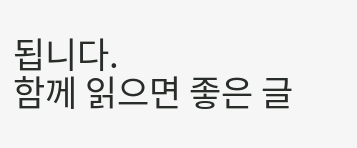됩니다.
함께 읽으면 좋은 글